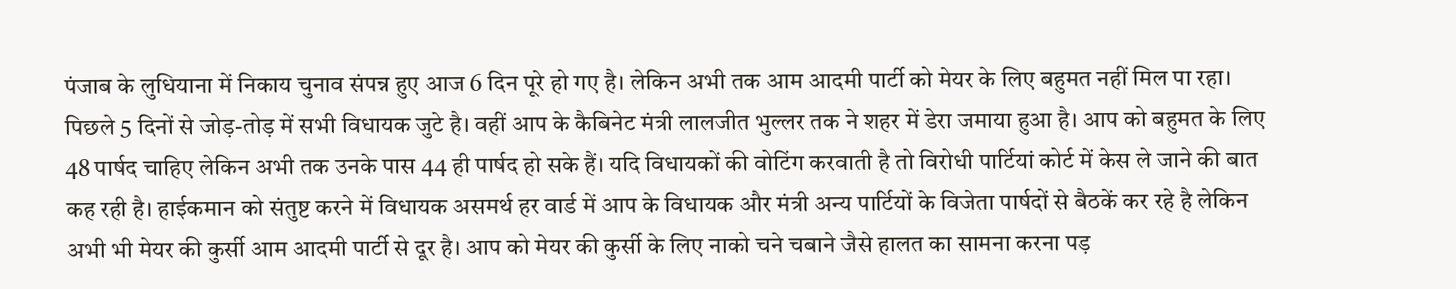पंजाब के लुधियाना में निकाय चुनाव संपन्न हुए आज 6 दिन पूरे हो गए है। लेकिन अभी तक आम आदमी पार्टी को मेयर के लिए बहुमत नहीं मिल पा रहा। पिछले 5 दिनों से जोड़-तोड़ में सभी विधायक जुटे है। वहीं आप के कैबिनेट मंत्री लालजीत भुल्लर तक ने शहर में डेरा जमाया हुआ है। आप को बहुमत के लिए 48 पार्षद चाहिए लेकिन अभी तक उनके पास 44 ही पार्षद हो सके हैं। यदि विधायकों की वोटिंग करवाती है तो विरोधी पार्टियां कोर्ट में केस ले जाने की बात कह रही है। हाईकमान को संतुष्ट करने में विधायक असमर्थ हर वार्ड में आप के विधायक और मंत्री अन्य पार्टियों के विजेता पार्षदों से बैठकें कर रहे है लेकिन अभी भी मेयर की कुर्सी आम आदमी पार्टी से दूर है। आप को मेयर की कुर्सी के लिए नाको चने चबाने जैसे हालत का सामना करना पड़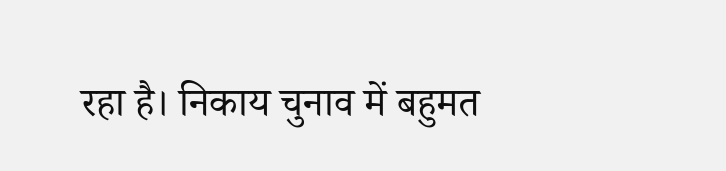रहा है। निकाय चुनाव में बहुमत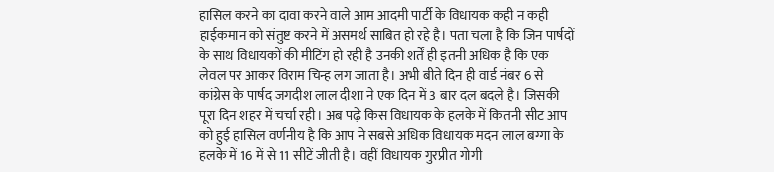हासिल करने का दावा करने वाले आम आदमी पार्टी के विधायक कही न कही हाईकमान को संतुष्ट करने में असमर्थ साबित हो रहे है। पता चला है कि जिन पार्षदों के साथ विधायकों की मीटिंग हो रही है उनकी शर्तें ही इतनी अधिक है कि एक लेवल पर आकर विराम चिन्ह लग जाता है। अभी बीते दिन ही वार्ड नंबर 6 से कांग्रेस के पार्षद जगदीश लाल दीशा ने एक दिन में 3 बार दल बदले है। जिसकी पूरा दिन शहर में चर्चा रही। अब पढ़े किस विधायक के हलके में कितनी सीट आप को हुई हासिल वर्णनीय है कि आप ने सबसे अधिक विधायक मदन लाल बग्गा के हलके में 16 में से 11 सीटें जीती है। वहीं विधायक गुरप्रीत गोगी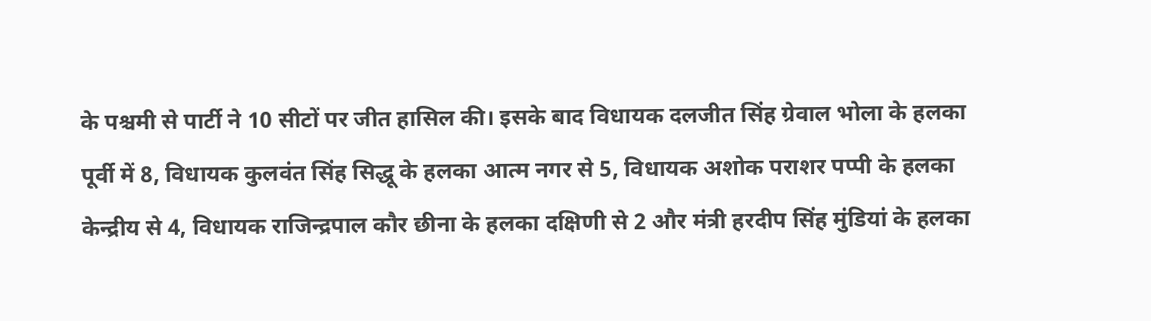के पश्चमी से पार्टी ने 10 सीटों पर जीत हासिल की। इसके बाद विधायक दलजीत सिंह ग्रेवाल भोला के हलका पूर्वी में 8, विधायक कुलवंत सिंह सिद्धू के हलका आत्म नगर से 5, विधायक अशोक पराशर पप्पी के हलका केन्द्रीय से 4, विधायक राजिन्द्रपाल कौर छीना के हलका दक्षिणी से 2 और मंत्री हरदीप सिंह मुंडियां के हलका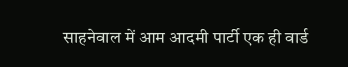साहनेवाल में आम आदमी पार्टी एक ही वार्ड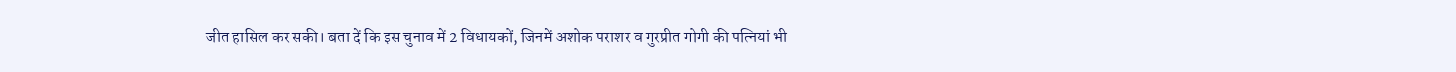जीत हासिल कर सकी। बता दें कि इस चुनाव में 2 विधायकों, जिनमें अशोक पराशर व गुरप्रीत गोगी की पत्नियां भी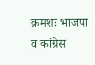क्रमशः भाजपा व कांग्रेस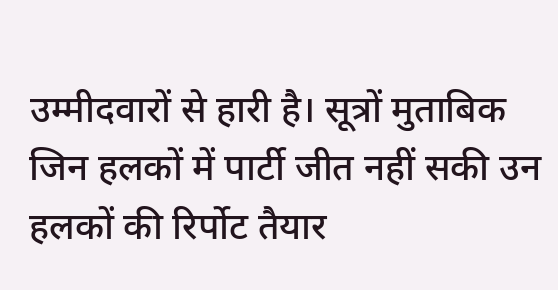उम्मीदवारों से हारी है। सूत्रों मुताबिक जिन हलकों में पार्टी जीत नहीं सकी उन हलकों की रिर्पोट तैयार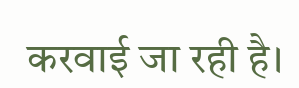करवाई जा रही है।